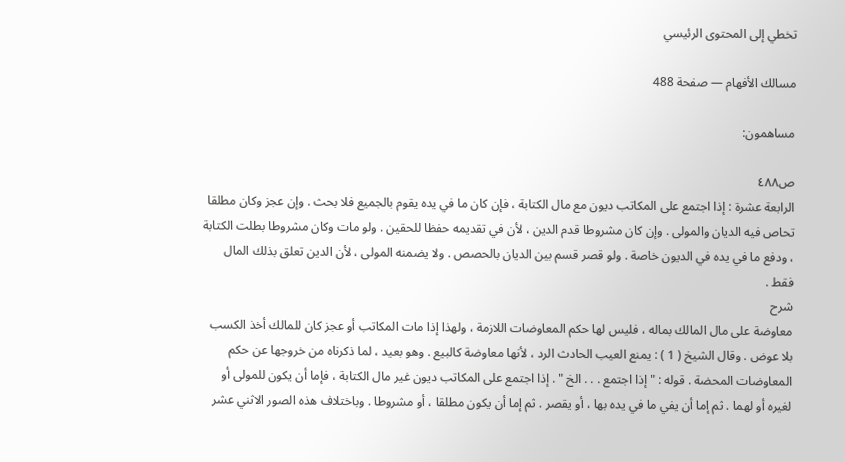تخطي إلى المحتوى الرئيسي

مسالك الأفهام — صفحة 488

مساهمون:

ص٤٨٨
الرابعة عشرة : إذا اجتمع على المكاتب ديون مع مال الكتابة ، فإن كان ما في يده يقوم بالجميع فلا بحث . وإن عجز وكان مطلقا تحاص فيه الديان والمولى . وإن كان مشروطا قدم الدين ، لأن في تقديمه حفظا للحقين . ولو مات وكان مشروطا بطلت الكتابة ، ودفع ما في يده في الديون خاصة . ولو قصر قسم بين الديان بالحصص . ولا يضمنه المولى ، لأن الدين تعلق بذلك المال فقط .
شرح
معاوضة على مال المالك بماله ، فليس لها حكم المعاوضات اللازمة ، ولهذا إذا مات المكاتب أو عجز كان للمالك أخذ الكسب بلا عوض . وقال الشيخ ( 1 ) : يمنع العيب الحادث الرد ، لأنها معاوضة كالبيع . وهو بعيد ، لما ذكرناه من خروجها عن حكم المعاوضات المحضة . قوله : " إذا اجتمع . . . الخ " . إذا اجتمع على المكاتب ديون غير مال الكتابة ، فإما أن يكون للمولى أو لغيره أو لهما . ثم إما أن يفي ما في يده بها ، أو يقصر . ثم إما أن يكون مطلقا ، أو مشروطا . وباختلاف هذه الصور الاثني عشر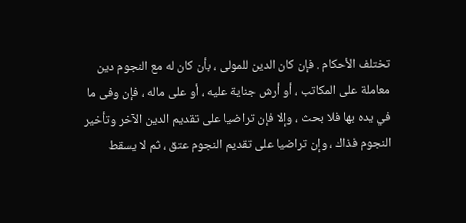تختلف الأحكام . فإن كان الدين للمولى ، بأن كان له مع النجوم دين معاملة على المكاتب ، أو أرش جناية عليه ، أو على ماله ، فإن وفى ما في يده بها فلا بحث ، وإلا فإن تراضيا على تقديم الدين الآخر وتأخير النجوم فذاك ، وإن تراضيا على تقديم النجوم عتق ، ثم لا يسقط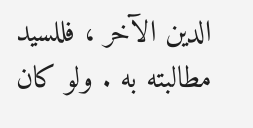الدين الآخر ، فللسيد مطالبته به . ولو كان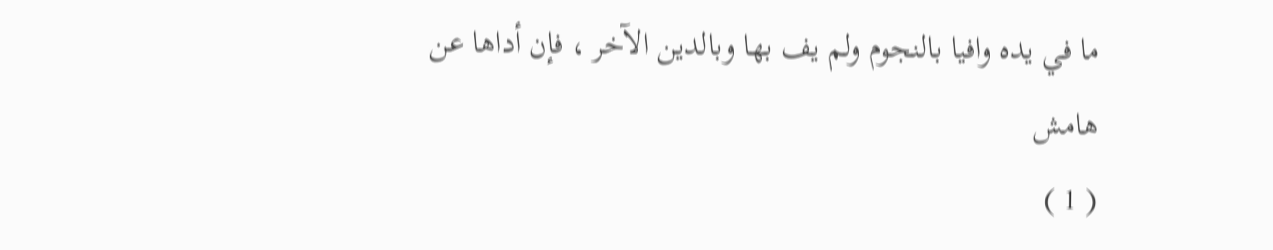ما في يده وافيا بالنجوم ولم يف بها وبالدين الآخر ، فإن أداها عن
هامش
( 1 )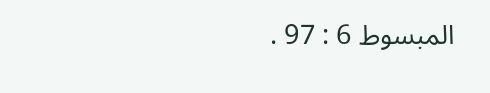المبسوط 6 : 97 .